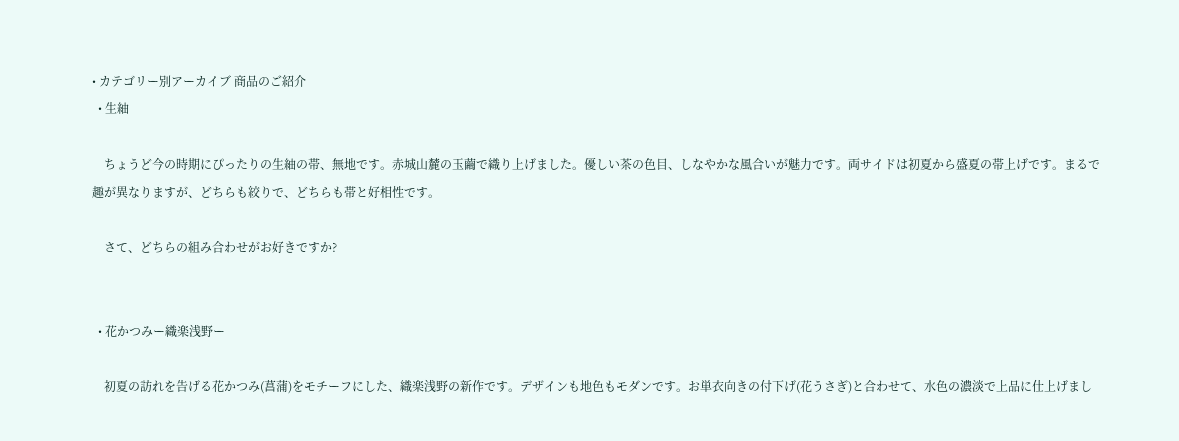• カテゴリー別アーカイブ 商品のご紹介
  • 生紬

    ちょうど今の時期にぴったりの生紬の帯、無地です。赤城山麓の玉繭で織り上げました。優しい茶の色目、しなやかな風合いが魅力です。両サイドは初夏から盛夏の帯上げです。まるで趣が異なりますが、どちらも絞りで、どちらも帯と好相性です。

    さて、どちらの組み合わせがお好きですか?


  • 花かつみー織楽浅野ー

    初夏の訪れを告げる花かつみ(菖蒲)をモチーフにした、織楽浅野の新作です。デザインも地色もモダンです。お単衣向きの付下げ(花うさぎ)と合わせて、水色の濃淡で上品に仕上げまし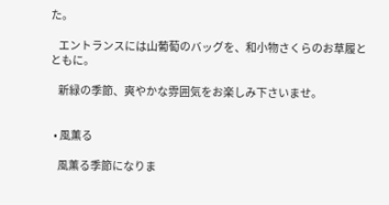た。

    エントランスには山葡萄のバッグを、和小物さくらのお草履とともに。

    新緑の季節、爽やかな雰囲気をお楽しみ下さいませ。


  • 風薫る

    風薫る季節になりま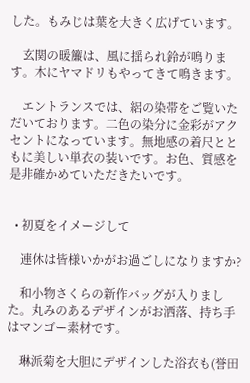した。もみじは葉を大きく広げています。

    玄関の暖簾は、風に揺られ鈴が鳴ります。木にヤマドリもやってきて鳴きます。

    エントランスでは、絽の染帯をご覧いただいております。二色の染分に金彩がアクセントになっています。無地感の着尺とともに美しい単衣の装いです。お色、質感を是非確かめていただきたいです。


  • 初夏をイメージして

    連休は皆様いかがお過ごしになりますか?

    和小物さくらの新作バッグが入りました。丸みのあるデザインがお洒落、持ち手はマンゴー素材です。

    琳派菊を大胆にデザインした浴衣も(誉田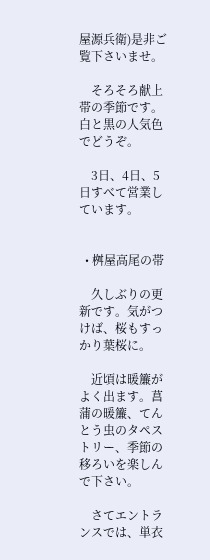屋源兵衛)是非ご覧下さいませ。

    そろそろ献上帯の季節です。白と黒の人気色でどうぞ。

    3日、4日、5日すべて営業しています。


  • 桝屋高尾の帯

    久しぶりの更新です。気がつけば、桜もすっかり葉桜に。

    近頃は暖簾がよく出ます。菖蒲の暖簾、てんとう虫のタペストリー、季節の移ろいを楽しんで下さい。

    さてエントランスでは、単衣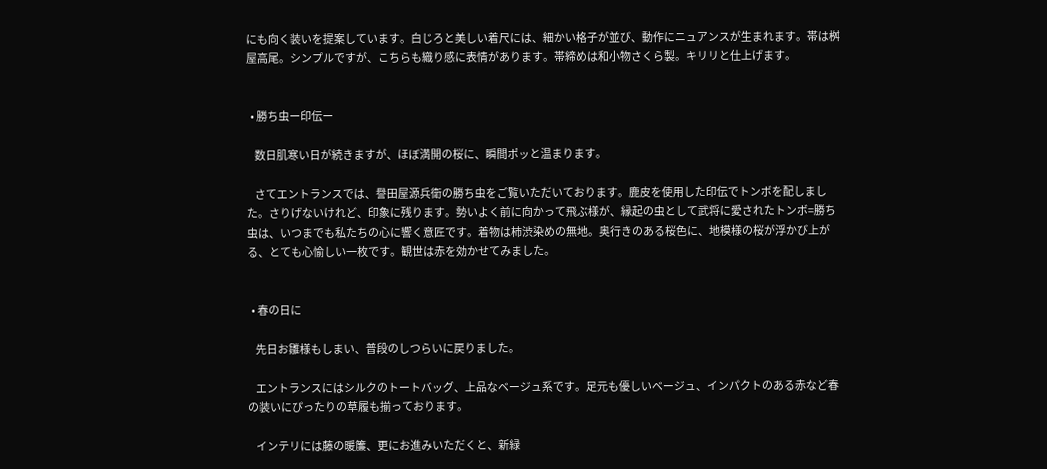にも向く装いを提案しています。白じろと美しい着尺には、細かい格子が並び、動作にニュアンスが生まれます。帯は桝屋高尾。シンプルですが、こちらも織り感に表情があります。帯締めは和小物さくら製。キリリと仕上げます。


  • 勝ち虫ー印伝ー

    数日肌寒い日が続きますが、ほぼ満開の桜に、瞬間ポッと温まります。

    さてエントランスでは、譽田屋源兵衛の勝ち虫をご覧いただいております。鹿皮を使用した印伝でトンボを配しました。さりげないけれど、印象に残ります。勢いよく前に向かって飛ぶ様が、縁起の虫として武将に愛されたトンボ=勝ち虫は、いつまでも私たちの心に響く意匠です。着物は柿渋染めの無地。奥行きのある桜色に、地模様の桜が浮かび上がる、とても心愉しい一枚です。観世は赤を効かせてみました。


  • 春の日に

    先日お雛様もしまい、普段のしつらいに戻りました。

    エントランスにはシルクのトートバッグ、上品なベージュ系です。足元も優しいベージュ、インパクトのある赤など春の装いにぴったりの草履も揃っております。

    インテリには藤の暖簾、更にお進みいただくと、新緑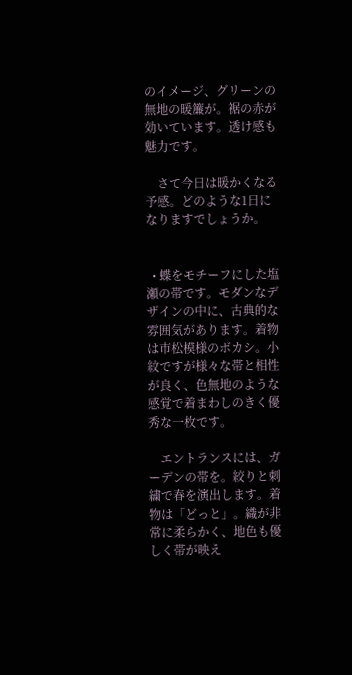のイメージ、グリーンの無地の暖簾が。裾の赤が効いています。透け感も魅力です。

    さて今日は暖かくなる予感。どのような1日になりますでしょうか。


  • 蝶をモチーフにした塩瀬の帯です。モダンなデザインの中に、古典的な雰囲気があります。着物は市松模様のボカシ。小紋ですが様々な帯と相性が良く、色無地のような感覚で着まわしのきく優秀な一枚です。

    エントランスには、ガーデンの帯を。絞りと刺繍で春を演出します。着物は「どっと」。織が非常に柔らかく、地色も優しく帯が映え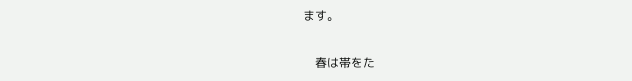ます。

    春は帯をた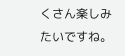くさん楽しみたいですね。